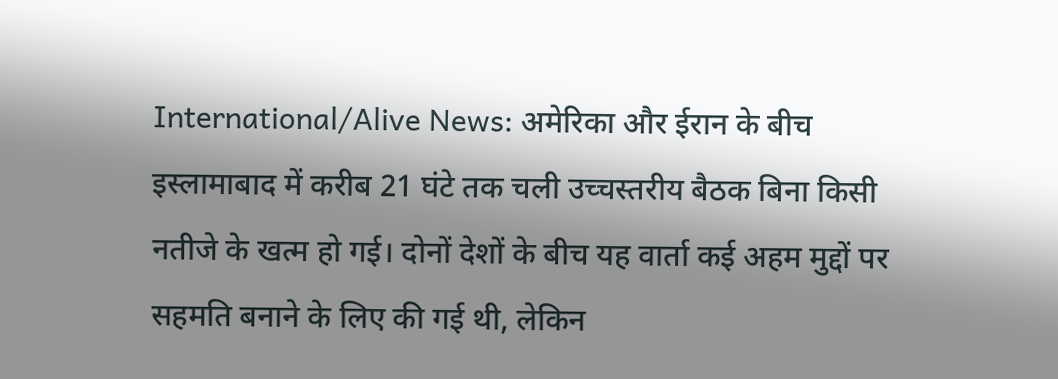International/Alive News: अमेरिका और ईरान के बीच इस्लामाबाद में करीब 21 घंटे तक चली उच्चस्तरीय बैठक बिना किसी नतीजे के खत्म हो गई। दोनों देशों के बीच यह वार्ता कई अहम मुद्दों पर सहमति बनाने के लिए की गई थी, लेकिन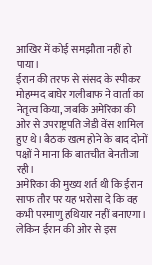आखिर में कोई समझौता नहीं हो पाया।
ईरान की तरफ से संसद के स्पीकर मोहम्मद बाघेर गलीबाफ ने वार्ता का नेतृत्व किया, जबकि अमेरिका की ओर से उपराष्ट्रपति जेडी वेंस शामिल हुए थे। बैठक खत्म होने के बाद दोनों पक्षों ने माना कि बातचीत बेनतीजा रही।
अमेरिका की मुख्य शर्त थी कि ईरान साफ तौर पर यह भरोसा दे कि वह कभी परमाणु हथियार नहीं बनाएगा। लेकिन ईरान की ओर से इस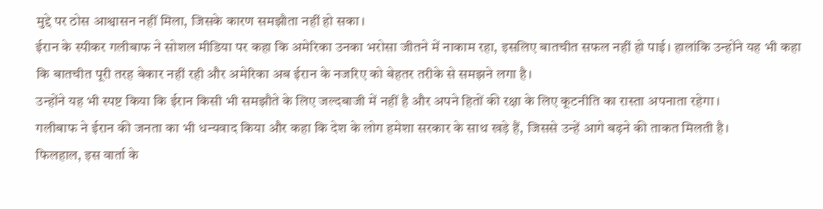मुद्दे पर ठोस आश्वासन नहीं मिला, जिसके कारण समझौता नहीं हो सका।
ईरान के स्पीकर गलीबाफ ने सोशल मीडिया पर कहा कि अमेरिका उनका भरोसा जीतने में नाकाम रहा, इसलिए बातचीत सफल नहीं हो पाई। हालांकि उन्होंने यह भी कहा कि बातचीत पूरी तरह बेकार नहीं रही और अमेरिका अब ईरान के नजरिए को बेहतर तरीके से समझने लगा है।
उन्होंने यह भी स्पष्ट किया कि ईरान किसी भी समझौते के लिए जल्दबाजी में नहीं है और अपने हितों की रक्षा के लिए कूटनीति का रास्ता अपनाता रहेगा।
गलीबाफ ने ईरान की जनता का भी धन्यवाद किया और कहा कि देश के लोग हमेशा सरकार के साथ खड़े हैं, जिससे उन्हें आगे बढ़ने की ताकत मिलती है।
फिलहाल, इस वार्ता के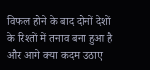विफल होने के बाद दोनों देशों के रिश्तों में तनाव बना हुआ है और आगे क्या कदम उठाए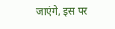जाएंगे, इस पर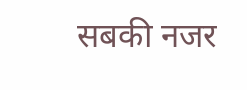सबकी नजर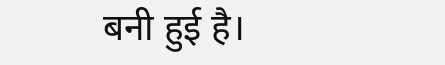बनी हुई है।